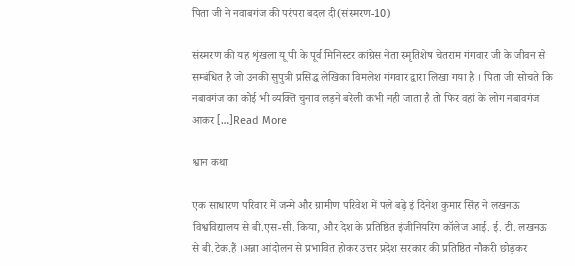पिता जी ने नवाबगंज की परंपरा बदल दी(संस्मरण-10)

संस्मरण की यह शृंखला यू पी के पूर्व मिनिस्टर कांग्रेस नेता स्मृतिशेष चेतराम गंगवार जी के जीवन से सम्बंधित है जो उनकी सुपुत्री प्रसिद्ध लेखिका विमलेश गंगवार द्वारा लिखा गया है । पिता जी सोचते कि नबावगंज का कोई भी व्यक्ति चुनाव लड़ने बरेली कभी नही जाता है तो फिर वहां के लोग नबावगंज आकर […]Read More

श्वान कथा

एक साधारण परिवार में जन्मे और ग्रामीण परिवेश में पले बढ़े इं दिनेश कुमार सिंह ने लखनऊ विश्वविद्यालय से बी.एस-सी. किया, और देश के प्रतिष्ठित इंजीनियरिंग कॉलेज आई. ई. टी. लखनऊ से बी.टेक.हैं ।अन्ना आंदोलन से प्रभावित होकर उत्तर प्रदेश सरकार की प्रतिष्ठित नौकरी छोड़कर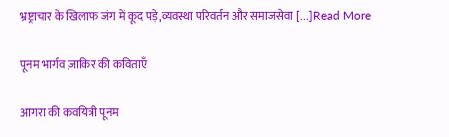भ्रष्ट्राचार के खिलाफ जंग में कूद पड़े,व्यवस्था परिवर्तन और समाजसेवा […]Read More

पूनम भार्गव ज़ाकिर की कविताएँ

आगरा की कवयित्री पूनम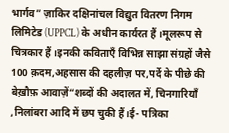भार्गव” ज़ाकिर दक्षिनांचल विद्युत वितरण निगम लिमिटेड (UPPCL) के अधीन कार्यरत हैं ।मूलरूप से चित्रकार हैं ।इनकी कविताएँ विभिन्न साझा संग्रहों जैसे 100 क़दम,अहसास की दहलीज़ पर,पर्दे के पीछे की बेख़ौफ़ आवाज़ें“शब्दों की अदालत में, चिनगारियाँ ,निलांबरा आदि में छप चुकी हैं।ई- पत्रिका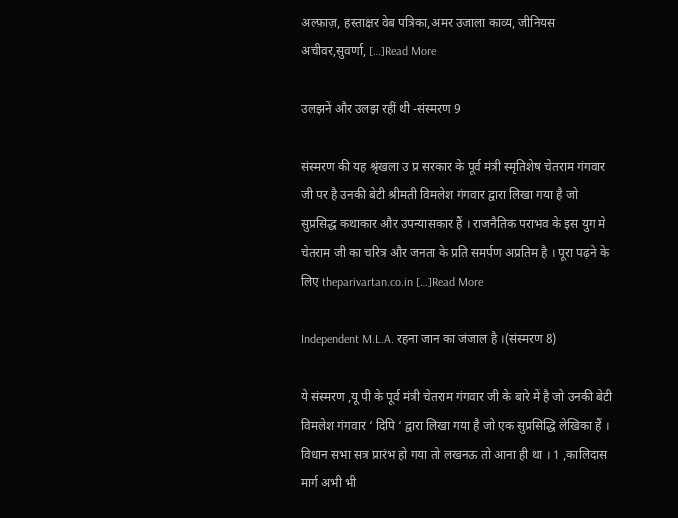अल्फ़ाज़, हस्ताक्षर वेब पत्रिका,अमर उजाला काव्य, जीनियस अचीवर,सुवर्णा, […]Read More

उलझनें और उलझ रहीं थी -संस्मरण 9

संस्मरण की यह श्रृंखला उ प्र सरकार के पूर्व मंत्री स्मृतिशेष चेतराम गंगवार जी पर है उनकी बेटी श्रीमती विमलेश गंगवार द्वारा लिखा गया है जो सुप्रसिद्ध कथाकार और उपन्यासकार हैं । राजनैतिक पराभव के इस युग मे चेतराम जी का चरित्र और जनता के प्रति समर्पण अप्रतिम है । पूरा पढ़ने के लिए theparivartan.co.in […]Read More

Independent M.L.A. रहना जान का जंजाल है ।(संस्मरण 8)

ये संस्मरण ,यू पी के पूर्व मंत्री चेतराम गंगवार जी के बारे में है जो उनकी बेटी विमलेश गंगवार ‘ दिपि ‘ द्वारा लिखा गया है जो एक सुप्रसिद्धि लेखिका हैं । विधान सभा सत्र प्रारंभ हो गया तो लखनऊ तो आना ही था । 1 ,कालिदास मार्ग अभी भी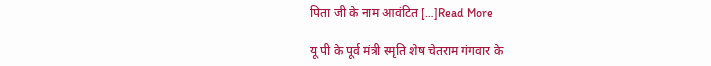पिता जी के नाम आवंटित […]Read More

यू पी के पूर्व मंत्री स्मृति शेष चेतराम गंगवार के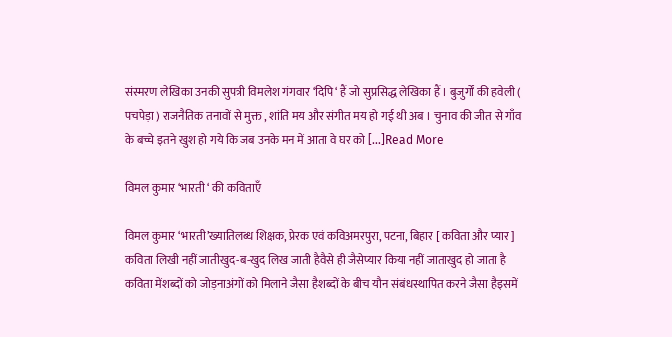संस्मरण लेखिका उनकी सुपत्री विमलेश गंगवार ‘दिपि ‘ हैं जो सुप्रसिद्ध लेखिका हैं । बुजुर्गों की हवेली ( पचपेड़ा ) राजनैतिक तनावों से मुक्त , शांति मय और संगीत मय हो गई थी अब । चुनाव की जीत से गाँव के बच्चे इतने खुश हो गये कि जब उनके मन में आता वे घर को […]Read More

विमल कुमार ‘भारती ‘ की कविताएँ

विमल कुमार ‘भारती’ख्यातिलब्ध शिक्षक, प्रेरक एवं कविअमरपुरा, पटना, बिहार [ कविता और प्यार ] कविता लिखी नहीं जातीखुद-ब-खुद लिख जाती हैवैसे ही जैसेप्यार किया नहीं जाताखुद हो जाता है कविता मेंशब्दों को जोड़नाअंगों को मिलाने जैसा हैशब्दों के बीच यौन संबंधस्थापित करने जैसा हैइसमें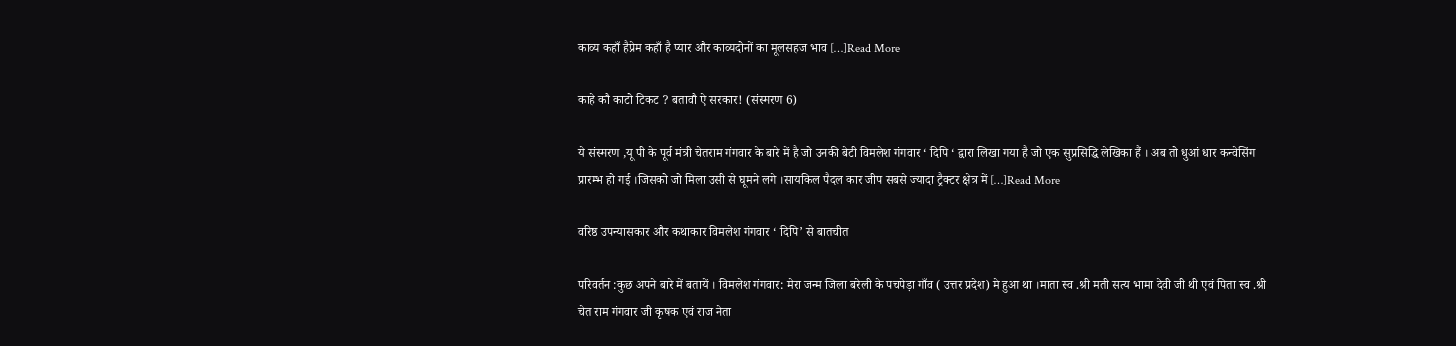काव्य कहाँ हैप्रेम कहाँ है प्यार और काव्यदोनों का मूलसहज भाव […]Read More

काहे कौ काटो टिकट ? बतावौ ऐ सरकार! (संस्मरण 6)

ये संस्मरण ,यू पी के पूर्व मंत्री चेतराम गंगवार के बारे में है जो उनकी बेटी विमलेश गंगवार ‘ दिपि ‘ द्वारा लिखा गया है जो एक सुप्रसिद्धि लेखिका हैं । अब तो धुआं धार कन्वेसिंग प्रारम्भ हो गई ।जिसको जो मिला उसी से घूमने लगे ।सायकिल पैदल कार जीप सबसे ज्यादा ट्रैक्टर क्षेत्र में […]Read More

वरिष्ठ उपन्यासकार और कथाकार विमलेश गंगवार ‘ दिपि’ से बातचीत

परिवर्तन :कुछ अपने बारे में बतायें । विमलेश गंगवार: मेरा जन्म जिला बरेली के पचपेड़ा गाँव ( उत्तर प्रदेश) मे हुआ था ।माता स्व .श्री मती सत्य भामा देवी जी थी एवं पिता स्व .श्री चेत राम गंगवार जी कृषक एवं राज नेता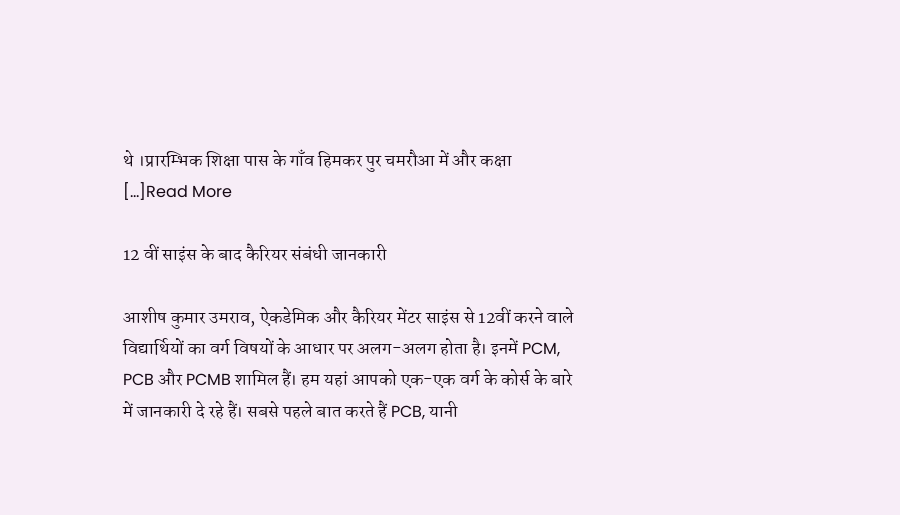थे ।प्रारम्भिक शिक्षा पास के गाँव हिमकर पुर चमरौआ में और कक्षा […]Read More

12 वीं साइंस के बाद कैरियर संबंधी जानकारी

आशीष कुमार उमराव, ऐकडेमिक और कैरियर मेंटर साइंस से 12वीं करने वाले विद्यार्थियों का वर्ग विषयों के आधार पर अलग-अलग होता है। इनमें PCM, PCB और PCMB शामिल हैं। हम यहां आपको एक-एक वर्ग के कोर्स के बारे में जानकारी दे रहे हैं। सबसे पहले बात करते हैं PCB, यानी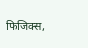फिजिक्स,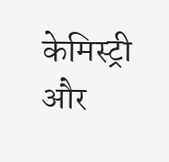केमिस्ट्री और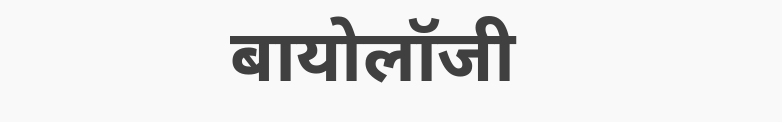बायोलॉजी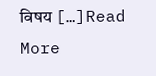विषय […]Read More